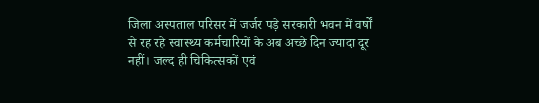जिला अस्पताल परिसर में जर्जर पड़े सरकारी भवन में वर्षों से रह रहे स्वास्थ्य कर्मचारियों के अब अच्छे दिन ज्यादा दूर नहीं। जल्द ही चिकित्सकों एवं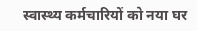स्वास्थ्य कर्मचारियों को नया घर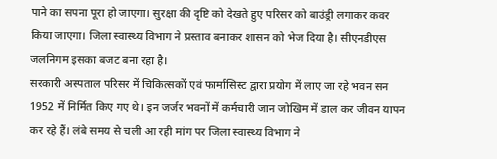पाने का सपना पूरा हो जाएगा। सुरक्षा की दृष्टि को देखते हुए परिसर को बाउंड्री लगाकर कवर किया जाएगा। जिला स्वास्थ्य विभाग ने प्रस्ताव बनाकर शासन को भेज दिया है। सीएनडीएस जलनिगम इसका बजट बना रहा है।
सरकारी अस्पताल परिसर में चिकित्सकों एवं फार्मासिस्ट द्वारा प्रयोग में लाए जा रहे भवन सन 1952 में निर्मित किए गए थे। इन जर्जर भवनों में कर्मचारी जान जोखिम में डाल कर जीवन यापन कर रहे हैं। लंबे समय से चली आ रही मांग पर जिला स्वास्थ्य विभाग ने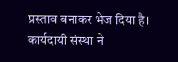प्रस्ताव बनाकर भेज दिया है। कार्यदायी संस्था ने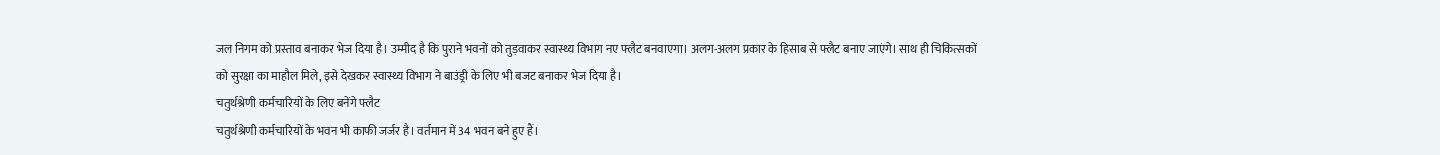जल निगम को प्रस्ताव बनाकर भेज दिया है। उम्मीद है कि पुराने भवनों को तुड़वाकर स्वास्थ्य विभाग नए फ्लैट बनवाएगा। अलग-अलग प्रकार के हिसाब से फ्लैट बनाए जाएंगे। साथ ही चिकित्सकों को सुरक्षा का माहौल मिले, इसे देखकर स्वास्थ्य विभाग ने बाउंड्री के लिए भी बजट बनाकर भेज दिया है।
चतुर्थश्रेणी कर्मचारियों के लिए बनेंगे फ्लैट
चतुर्थश्रेणी कर्मचारियों के भवन भी काफी जर्जर है। वर्तमान में 34 भवन बने हुए हैं।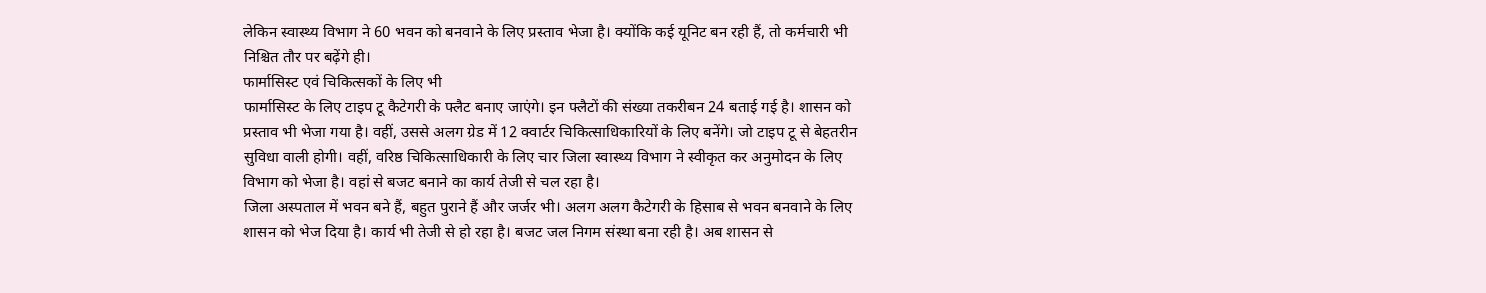लेकिन स्वास्थ्य विभाग ने 60 भवन को बनवाने के लिए प्रस्ताव भेजा है। क्योंकि कई यूनिट बन रही हैं, तो कर्मचारी भी निश्चित तौर पर बढ़ेंगे ही।
फार्मासिस्ट एवं चिकित्सकों के लिए भी
फार्मासिस्ट के लिए टाइप टू कैटेगरी के फ्लैट बनाए जाएंगे। इन फ्लैटों की संख्या तकरीबन 24 बताई गई है। शासन को प्रस्ताव भी भेजा गया है। वहीं, उससे अलग ग्रेड में 12 क्वार्टर चिकित्साधिकारियों के लिए बनेंगे। जो टाइप टू से बेहतरीन सुविधा वाली होगी। वहीं, वरिष्ठ चिकित्साधिकारी के लिए चार जिला स्वास्थ्य विभाग ने स्वीकृत कर अनुमोदन के लिए विभाग को भेजा है। वहां से बजट बनाने का कार्य तेजी से चल रहा है।
जिला अस्पताल में भवन बने हैं, बहुत पुराने हैं और जर्जर भी। अलग अलग कैटेगरी के हिसाब से भवन बनवाने के लिए शासन को भेज दिया है। कार्य भी तेजी से हो रहा है। बजट जल निगम संस्था बना रही है। अब शासन से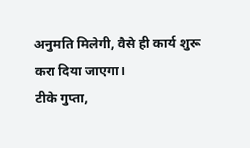अनुमति मिलेगी, वैसे ही कार्य शुरू करा दिया जाएगा।
टीके गुप्ता,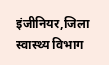इंजीनियर,जिला स्वास्थ्य विभाग